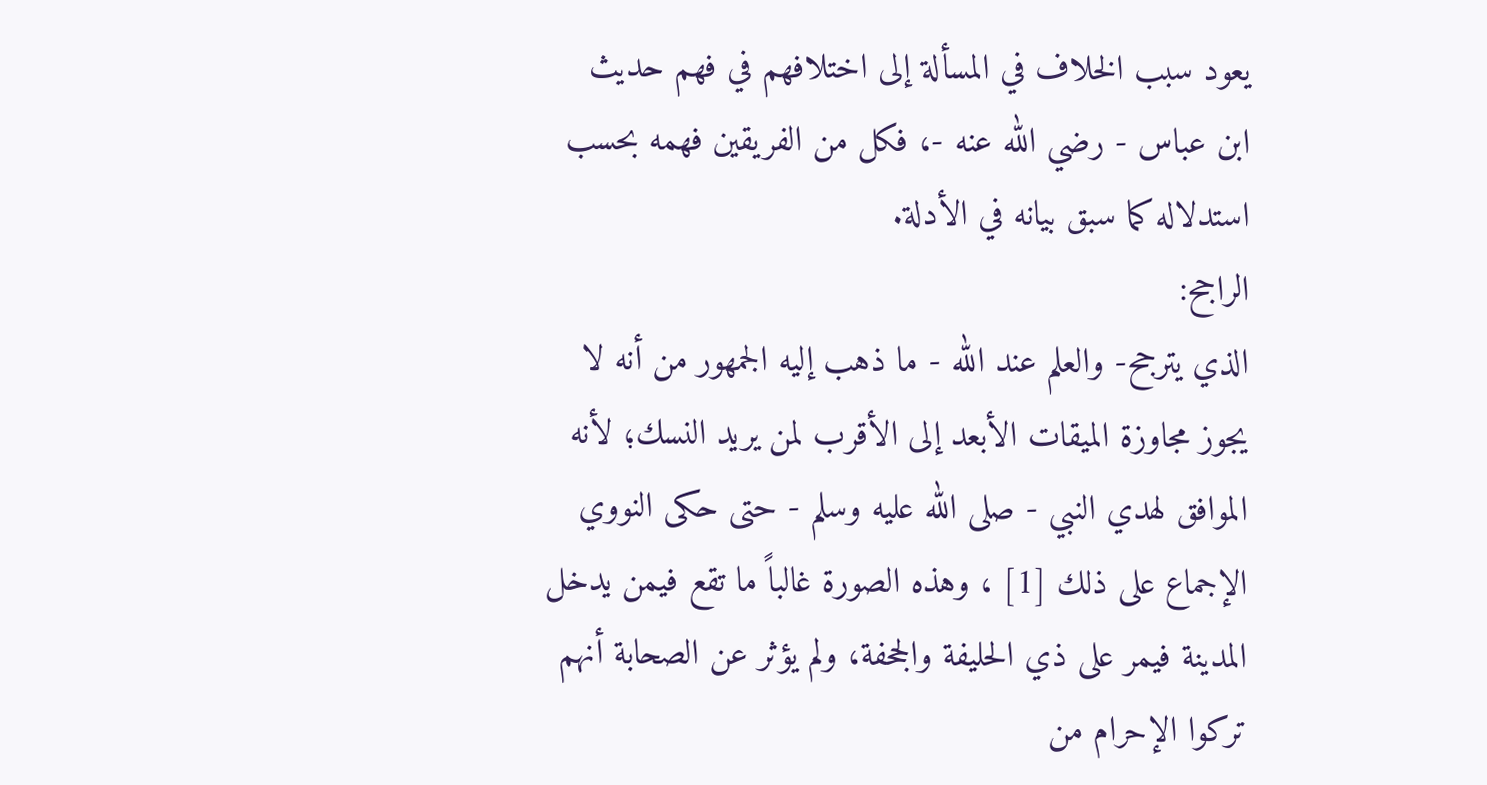يعود سبب الخلاف في المسألة إلى اختلافهم في فهم حديث ابن عباس - رضي الله عنه -، فكل من الفريقين فهمه بحسب استدلاله كما سبق بيانه في الأدلة.
الراجح:
الذي يترجح- والعلم عند الله - ما ذهب إليه الجمهور من أنه لا يجوز مجاوزة الميقات الأبعد إلى الأقرب لمن يريد النسك؛ لأنه الموافق لهدي النبي - صلى الله عليه وسلم - حتى حكى النووي الإجماع على ذلك [1] ، وهذه الصورة غالباً ما تقع فيمن يدخل المدينة فيمر على ذي الحليفة والجحفة، ولم يؤثر عن الصحابة أنهم تركوا الإحرام من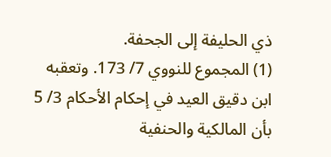ذي الحليفة إلى الجحفة.
(1) المجموع للنووي 7/ 173. وتعقبه ابن دقيق العيد في إحكام الأحكام 3/ 5 بأن المالكية والحنفية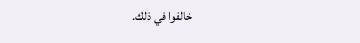خالفوا في ذلك.